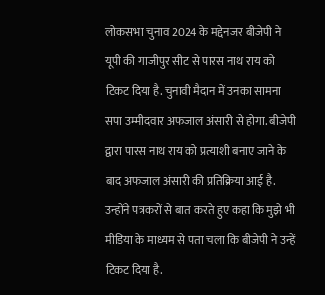लोकसभा चुनाव 2024 के मद्देनजर बीजेपी ने यूपी की गाजीपुर सीट से पारस नाथ राय को टिकट दिया है. चुनावी मैदान में उनका सामना सपा उम्मीदवार अफजाल अंसारी से होगा. बीजेपी द्वारा पारस नाथ राय को प्रत्याशी बनाए जाने के बाद अफजाल अंसारी की प्रतिक्रिया आई है. उन्होंने पत्रकरों से बात करते हुए कहा कि मुझे भी मीडिया के माध्यम से पता चला कि बीजेपी ने उन्हें टिकट दिया है.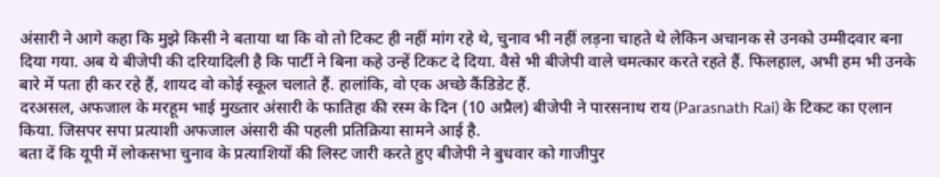अंसारी ने आगे कहा कि मुझे किसी ने बताया था कि वो तो टिकट ही नहीं मांग रहे थे, चुनाव भी नहीं लड़ना चाहते थे लेकिन अचानक से उनको उम्मीदवार बना दिया गया. अब ये बीजेपी की दरियादिली है कि पार्टी ने बिना कहे उन्हें टिकट दे दिया. वैसे भी बीजेपी वाले चमत्कार करते रहते हैं. फिलहाल, अभी हम भी उनके बारे में पता ही कर रहे हैं, शायद वो कोई स्कूल चलाते हैं. हालांकि, वो एक अच्छे कैंडिडेट हैं.
दरअसल, अफजाल के मरहूम भाई मुख्तार अंसारी के फातिहा की रस्म के दिन (10 अप्रैल) बीजेपी ने पारसनाथ राय (Parasnath Rai) के टिकट का एलान किया. जिसपर सपा प्रत्याशी अफजाल अंसारी की पहली प्रतिक्रिया सामने आई है.
बता दें कि यूपी में लोकसभा चुनाव के प्रत्याशियों की लिस्ट जारी करते हुए बीजेपी ने बुधवार को गाजीपुर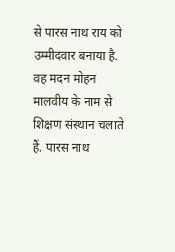से पारस नाथ राय को उम्मीदवार बनाया है. वह मदन मोहन मालवीय के नाम से शिक्षण संस्थान चलाते हैं. पारस नाथ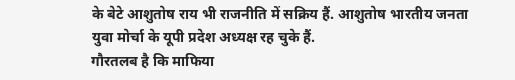के बेटे आशुतोष राय भी राजनीति में सक्रिय हैं. आशुतोष भारतीय जनता युवा मोर्चा के यूपी प्रदेश अध्यक्ष रह चुके हैं.
गौरतलब है कि माफिया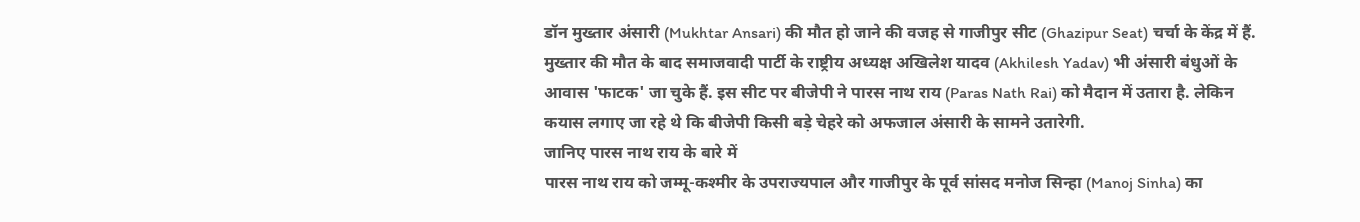डॉन मुख्तार अंसारी (Mukhtar Ansari) की मौत हो जाने की वजह से गाजीपुर सीट (Ghazipur Seat) चर्चा के केंद्र में हैं. मुख्तार की मौत के बाद समाजवादी पार्टी के राष्ट्रीय अध्यक्ष अखिलेश यादव (Akhilesh Yadav) भी अंसारी बंधुओं के आवास 'फाटक' जा चुके हैं. इस सीट पर बीजेपी ने पारस नाथ राय (Paras Nath Rai) को मैदान में उतारा है. लेकिन कयास लगाए जा रहे थे कि बीजेपी किसी बड़े चेहरे को अफजाल अंसारी के सामने उतारेगी.
जानिए पारस नाथ राय के बारे में
पारस नाथ राय को जम्मू-कश्मीर के उपराज्यपाल और गाजीपुर के पूर्व सांसद मनोज सिन्हा (Manoj Sinha) का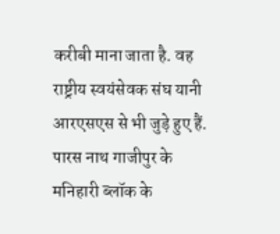करीबी माना जाता है. वह राष्ट्रीय स्वयंसेवक संघ यानी आरएसएस से भी जुड़े हुए हैं. पारस नाथ गाजीपुर के मनिहारी ब्लॉक के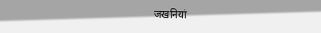जखनियां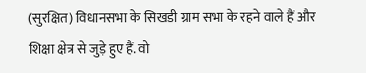(सुरक्षित) विधानसभा के सिखडी ग्राम सभा के रहने वाले हैं और शिक्षा क्षेत्र से जुड़े हुए हैं. वो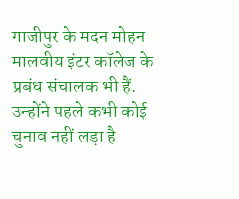गाजीपुर के मदन मोहन मालवीय इंटर कॉलेज के प्रबंध संचालक भी हैं. उन्होंने पहले कभी कोई चुनाव नहीं लड़ा है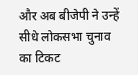और अब बीजेपी ने उन्हें सीधे लोकसभा चुनाव का टिकट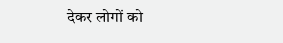देकर लोगों को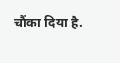चौंका दिया है.